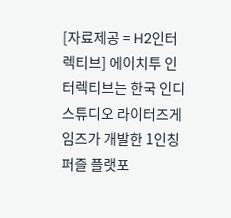[자료제공 = H2인터렉티브] 에이치투 인터렉티브는 한국 인디 스튜디오 라이터즈게임즈가 개발한 1인칭 퍼즐 플랫포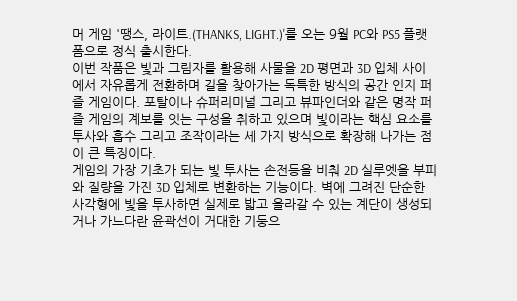머 게임 '땡스, 라이트.(THANKS, LIGHT.)'를 오는 9월 PC와 PS5 플랫폼으로 정식 출시한다.
이번 작품은 빛과 그림자를 활용해 사물을 2D 평면과 3D 입체 사이에서 자유롭게 전환하며 길을 찾아가는 독특한 방식의 공간 인지 퍼즐 게임이다. 포탈이나 슈퍼리미널 그리고 뷰파인더와 같은 명작 퍼즐 게임의 계보를 잇는 구성을 취하고 있으며 빛이라는 핵심 요소를 투사와 흡수 그리고 조작이라는 세 가지 방식으로 확장해 나가는 점이 큰 특징이다.
게임의 가장 기초가 되는 빛 투사는 손전등을 비춰 2D 실루엣을 부피와 질량을 가진 3D 입체로 변환하는 기능이다. 벽에 그려진 단순한 사각형에 빛을 투사하면 실제로 밟고 올라갈 수 있는 계단이 생성되거나 가느다란 윤곽선이 거대한 기둥으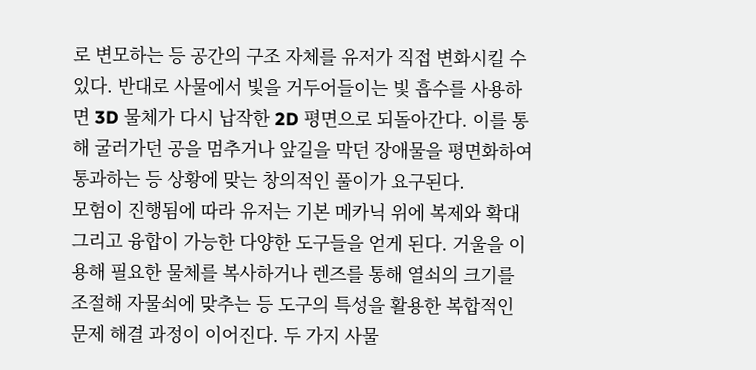로 변모하는 등 공간의 구조 자체를 유저가 직접 변화시킬 수 있다. 반대로 사물에서 빛을 거두어들이는 빛 흡수를 사용하면 3D 물체가 다시 납작한 2D 평면으로 되돌아간다. 이를 통해 굴러가던 공을 멈추거나 앞길을 막던 장애물을 평면화하여 통과하는 등 상황에 맞는 창의적인 풀이가 요구된다.
모험이 진행됨에 따라 유저는 기본 메카닉 위에 복제와 확대 그리고 융합이 가능한 다양한 도구들을 얻게 된다. 거울을 이용해 필요한 물체를 복사하거나 렌즈를 통해 열쇠의 크기를 조절해 자물쇠에 맞추는 등 도구의 특성을 활용한 복합적인 문제 해결 과정이 이어진다. 두 가지 사물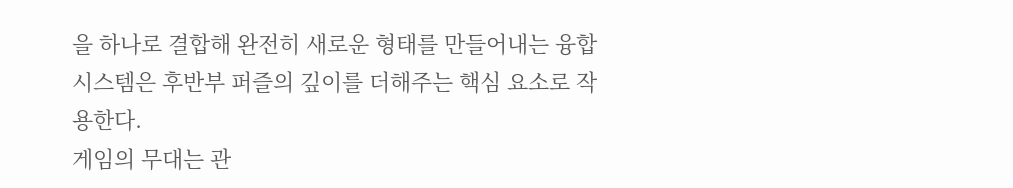을 하나로 결합해 완전히 새로운 형태를 만들어내는 융합 시스템은 후반부 퍼즐의 깊이를 더해주는 핵심 요소로 작용한다.
게임의 무대는 관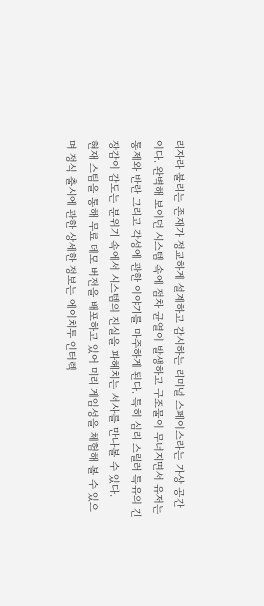리자라 불리는 존재가 정교하게 설계하고 감시하는 리미널 스페이스라는 가상 공간이다. 완벽해 보이던 시스템 속에 점차 균열이 발생하고 구조물이 무너지면서 유저는 통제와 반란 그리고 각성에 관한 이야기를 마주하게 된다. 특히 심리 스릴러 특유의 긴장감이 감도는 분위기 속에서 시스템의 진실을 파헤치는 서사를 만나볼 수 있다.
현재 스팀을 통해 무료 데모 버전을 배포하고 있어 미리 게임성을 체험해 볼 수 있으며 정식 출시에 관한 상세한 정보는 에이치투 인터렉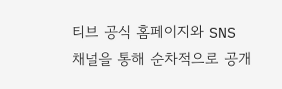티브 공식 홈페이지와 SNS 채널을 통해 순차적으로 공개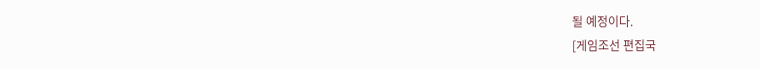될 예정이다.
[게임조선 편집국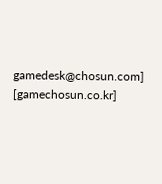gamedesk@chosun.com] [gamechosun.co.kr]